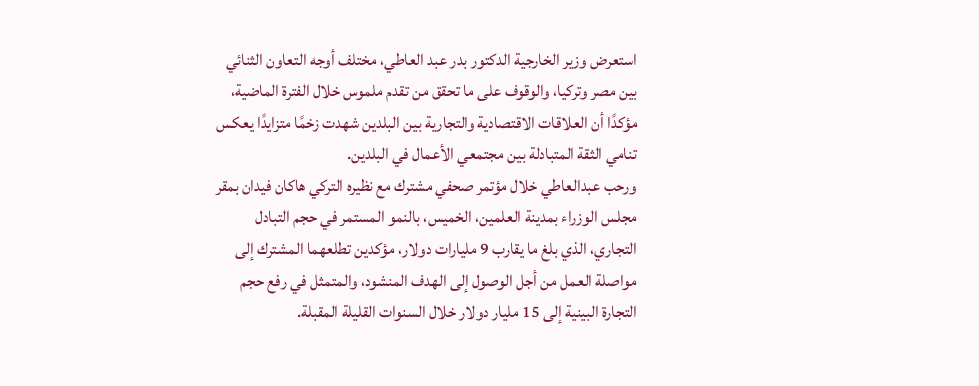استعرض وزير الخارجية الدكتور بدر عبد العاطي، مختلف أوجه التعاون الثنائي بين مصر وتركيا، والوقوف على ما تحقق من تقدم ملموس خلال الفترة الماضية، مؤكدًا أن العلاقات الاقتصادية والتجارية بين البلدين شهدت زخمًا متزايدًا يعكس تنامي الثقة المتبادلة بين مجتمعي الأعمال في البلدين.
ورحب عبدالعاطي خلال مؤتمر صحفي مشترك مع نظيره التركي هاكان فيدان بمقر مجلس الوزراء بمدينة العلمين، الخميس، بالنمو المستمر في حجم التبادل التجاري، الذي بلغ ما يقارب 9 مليارات دولار، مؤكدين تطلعهما المشترك إلى مواصلة العمل من أجل الوصول إلى الهدف المنشود، والمتمثل في رفع حجم التجارة البينية إلى 15 مليار دولار خلال السنوات القليلة المقبلة.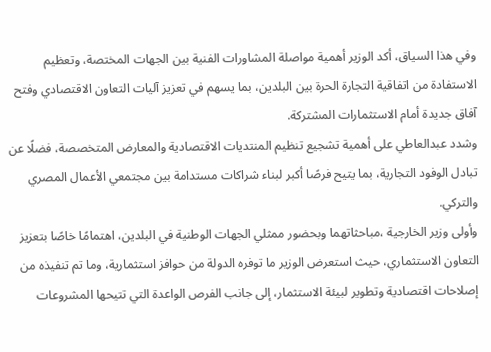وفي هذا السياق، أكد الوزير أهمية مواصلة المشاورات الفنية بين الجهات المختصة، وتعظيم الاستفادة من اتفاقية التجارة الحرة بين البلدين، بما يسهم في تعزيز آليات التعاون الاقتصادي وفتح آفاق جديدة أمام الاستثمارات المشتركة.
وشدد عبدالعاطي على أهمية تشجيع تنظيم المنتديات الاقتصادية والمعارض المتخصصة، فضلًا عن تبادل الوفود التجارية، بما يتيح فرصًا أكبر لبناء شراكات مستدامة بين مجتمعي الأعمال المصري والتركي.
وأولى وزير الخارجية ،مباحثاتهما وبحضور ممثلي الجهات الوطنية في البلدين، اهتمامًا خاصًا بتعزيز التعاون الاستثماري، حيث استعرض الوزير ما توفره الدولة من حوافز استثمارية، وما تم تنفيذه من إصلاحات اقتصادية وتطوير لبيئة الاستثمار، إلى جانب الفرص الواعدة التي تتيحها المشروعات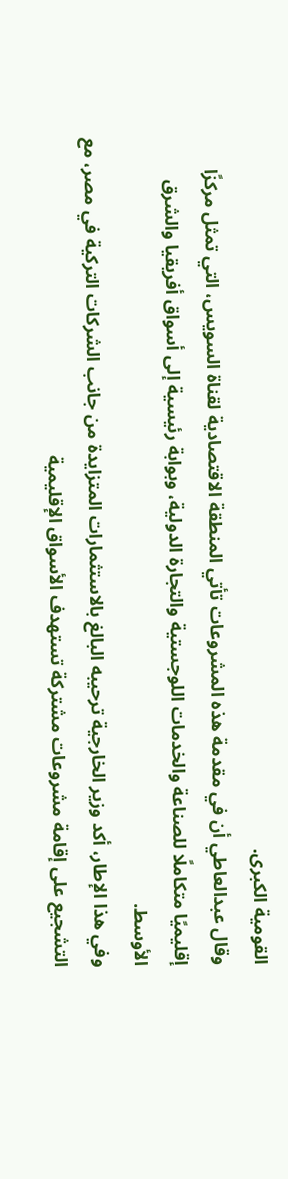القومية الكبرى.
وقال عبدالعاطي أن في مقدمة هذه المشروعات تأتي المنطقة الاقتصادية لقناة السويس، التي تمثل مركزًا إقليميًا متكاملًا للصناعة والخدمات اللوجستية والتجارة الدولية، وبوابة رئيسية إلى أسواق أفريقيا والشرق الأوسط.
وفي هذا الإطار، أكد وزير الخارجية ترحيبه البالغ بالاستثمارات المتزايدة من جانب الشركات التركية في مصر، مع التشجيع على إقامة مشروعات مشتركة تستهدف الأسواق الإقليمية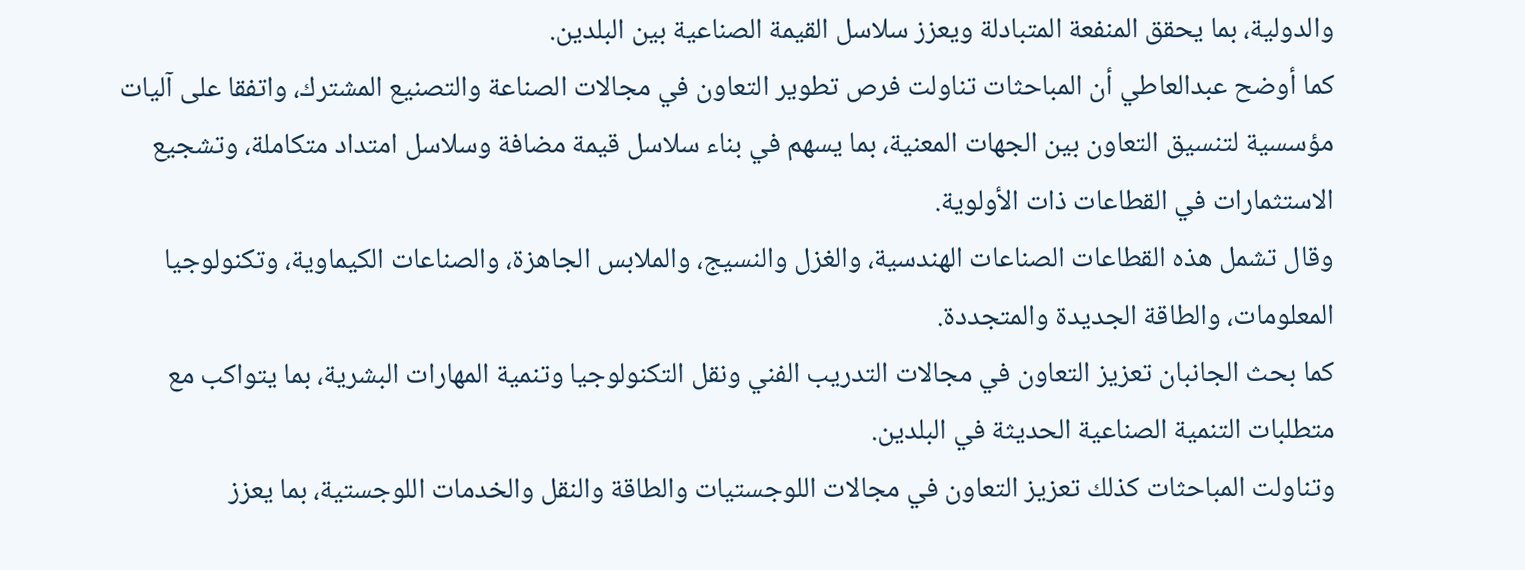والدولية، بما يحقق المنفعة المتبادلة ويعزز سلاسل القيمة الصناعية بين البلدين.
كما أوضح عبدالعاطي أن المباحثات تناولت فرص تطوير التعاون في مجالات الصناعة والتصنيع المشترك، واتفقا على آليات مؤسسية لتنسيق التعاون بين الجهات المعنية، بما يسهم في بناء سلاسل قيمة مضافة وسلاسل امتداد متكاملة، وتشجيع الاستثمارات في القطاعات ذات الأولوية.
وقال تشمل هذه القطاعات الصناعات الهندسية، والغزل والنسيج، والملابس الجاهزة، والصناعات الكيماوية، وتكنولوجيا المعلومات، والطاقة الجديدة والمتجددة.
كما بحث الجانبان تعزيز التعاون في مجالات التدريب الفني ونقل التكنولوجيا وتنمية المهارات البشرية، بما يتواكب مع متطلبات التنمية الصناعية الحديثة في البلدين.
وتناولت المباحثات كذلك تعزيز التعاون في مجالات اللوجستيات والطاقة والنقل والخدمات اللوجستية، بما يعزز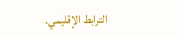الترابط الإقليمي.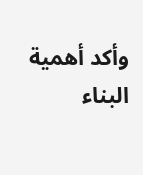وأكد أهمية البناء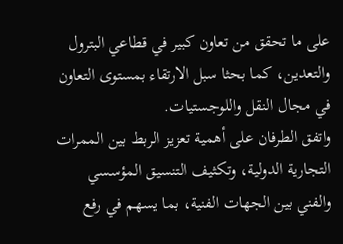على ما تحقق من تعاون كبير في قطاعي البترول والتعدين، كما بحثا سبل الارتقاء بمستوى التعاون في مجال النقل واللوجستيات.
واتفق الطرفان على أهمية تعزيز الربط بين الممرات التجارية الدولية، وتكثيف التنسيق المؤسسي والفني بين الجهات الفنية، بما يسهم في رفع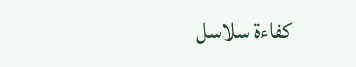كفاءة سلاسل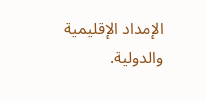الإمداد الإقليمية والدولية.